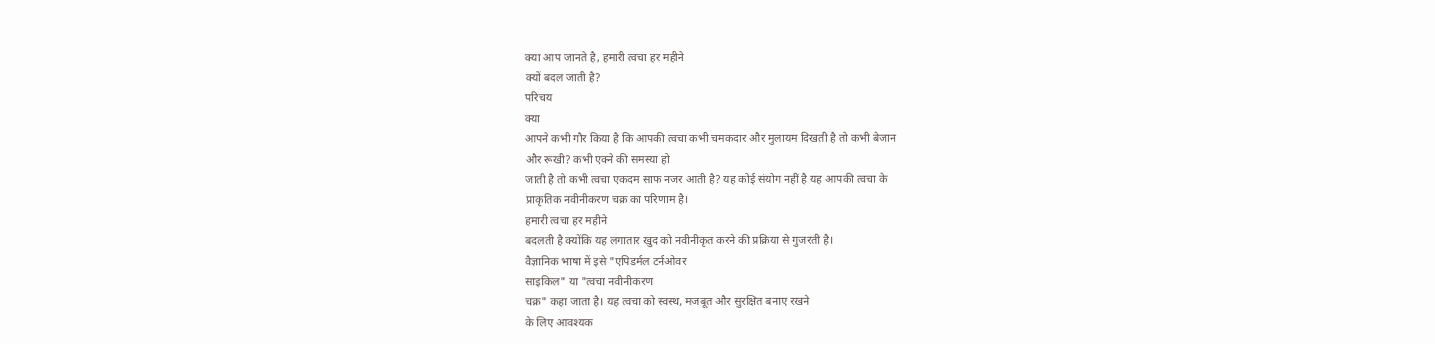क्या आप जानते है, हमारी त्वचा हर महीने
क्यों बदल जाती है?
परिचय
क्या
आपने कभी गौर किया है कि आपकी त्वचा कभी चमकदार और मुलायम दिखती है तो कभी बेजान
और रूखी? कभी एक्ने की समस्या हो
जाती है तो कभी त्वचा एकदम साफ नजर आती है? यह कोई संयोग नहीं है यह आपकी त्वचा के
प्राकृतिक नवीनीकरण चक्र का परिणाम है।
हमारी त्वचा हर महीने
बदलती है क्योंकि यह लगातार खुद को नवीनीकृत करने की प्रक्रिया से गुजरती है।
वैज्ञानिक भाषा में इसे "एपिडर्मल टर्नओवर
साइकिल" या "त्वचा नवीनीकरण
चक्र" कहा जाता है। यह त्वचा को स्वस्थ, मजबूत और सुरक्षित बनाए रखने
के लिए आवश्यक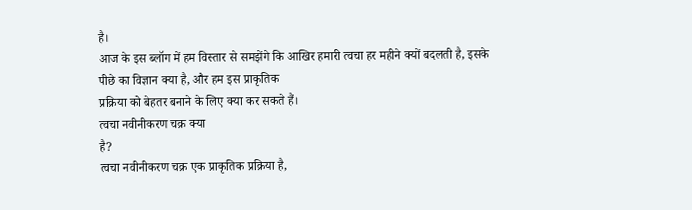है।
आज के इस ब्लॉग में हम विस्तार से समझेंगे कि आखिर हमारी त्वचा हर महीने क्यों बदलती है, इसके पीछे का विज्ञान क्या है, और हम इस प्राकृतिक
प्रक्रिया को बेहतर बनाने के लिए क्या कर सकते हैं।
त्वचा नवीनीकरण चक्र क्या
है?
त्वचा नवीनीकरण चक्र एक प्राकृतिक प्रक्रिया है,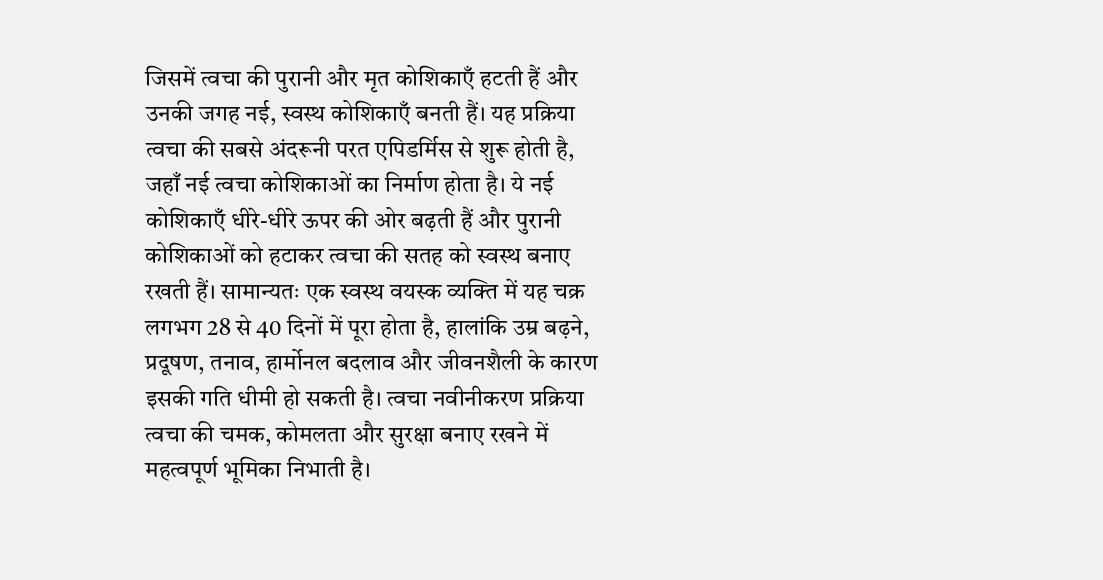जिसमें त्वचा की पुरानी और मृत कोशिकाएँ हटती हैं और उनकी जगह नई, स्वस्थ कोशिकाएँ बनती हैं। यह प्रक्रिया त्वचा की सबसे अंदरूनी परत एपिडर्मिस से शुरू होती है, जहाँ नई त्वचा कोशिकाओं का निर्माण होता है। ये नई कोशिकाएँ धीरे-धीरे ऊपर की ओर बढ़ती हैं और पुरानी कोशिकाओं को हटाकर त्वचा की सतह को स्वस्थ बनाए रखती हैं। सामान्यतः एक स्वस्थ वयस्क व्यक्ति में यह चक्र लगभग 28 से 40 दिनों में पूरा होता है, हालांकि उम्र बढ़ने, प्रदूषण, तनाव, हार्मोनल बदलाव और जीवनशैली के कारण इसकी गति धीमी हो सकती है। त्वचा नवीनीकरण प्रक्रिया त्वचा की चमक, कोमलता और सुरक्षा बनाए रखने में महत्वपूर्ण भूमिका निभाती है।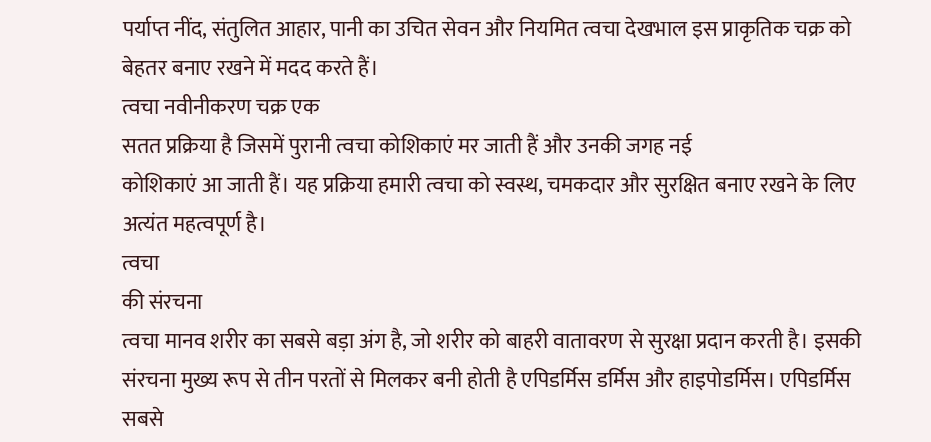पर्याप्त नींद, संतुलित आहार, पानी का उचित सेवन और नियमित त्वचा देखभाल इस प्राकृतिक चक्र को बेहतर बनाए रखने में मदद करते हैं।
त्वचा नवीनीकरण चक्र एक
सतत प्रक्रिया है जिसमें पुरानी त्वचा कोशिकाएं मर जाती हैं और उनकी जगह नई
कोशिकाएं आ जाती हैं। यह प्रक्रिया हमारी त्वचा को स्वस्थ, चमकदार और सुरक्षित बनाए रखने के लिए अत्यंत महत्वपूर्ण है।
त्वचा
की संरचना
त्वचा मानव शरीर का सबसे बड़ा अंग है, जो शरीर को बाहरी वातावरण से सुरक्षा प्रदान करती है। इसकी संरचना मुख्य रूप से तीन परतों से मिलकर बनी होती है एपिडर्मिस डर्मिस और हाइपोडर्मिस। एपिडर्मिस सबसे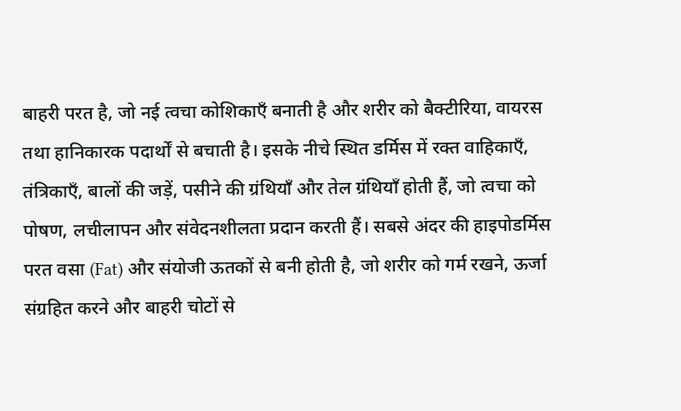बाहरी परत है, जो नई त्वचा कोशिकाएँ बनाती है और शरीर को बैक्टीरिया, वायरस तथा हानिकारक पदार्थों से बचाती है। इसके नीचे स्थित डर्मिस में रक्त वाहिकाएँ, तंत्रिकाएँ, बालों की जड़ें, पसीने की ग्रंथियाँ और तेल ग्रंथियाँ होती हैं, जो त्वचा को पोषण, लचीलापन और संवेदनशीलता प्रदान करती हैं। सबसे अंदर की हाइपोडर्मिस परत वसा (Fat) और संयोजी ऊतकों से बनी होती है, जो शरीर को गर्म रखने, ऊर्जा संग्रहित करने और बाहरी चोटों से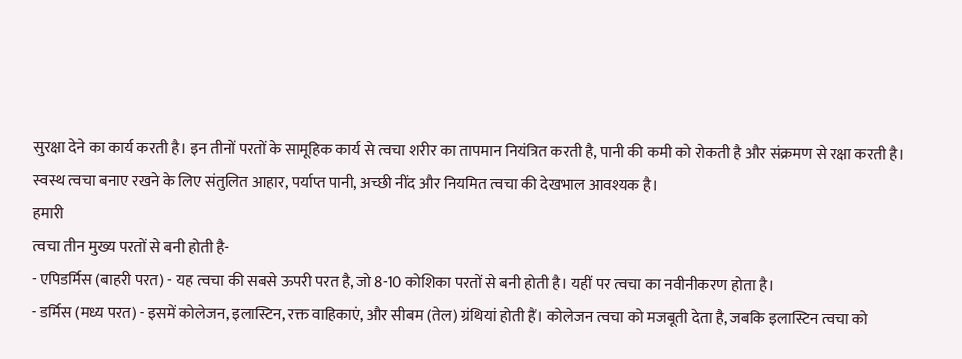सुरक्षा देने का कार्य करती है। इन तीनों परतों के सामूहिक कार्य से त्वचा शरीर का तापमान नियंत्रित करती है, पानी की कमी को रोकती है और संक्रमण से रक्षा करती है। स्वस्थ त्वचा बनाए रखने के लिए संतुलित आहार, पर्याप्त पानी, अच्छी नींद और नियमित त्वचा की देखभाल आवश्यक है।
हमारी
त्वचा तीन मुख्य परतों से बनी होती है-
- एपिडर्मिस (बाहरी परत) - यह त्वचा की सबसे ऊपरी परत है, जो 8-10 कोशिका परतों से बनी होती है। यहीं पर त्वचा का नवीनीकरण होता है।
- डर्मिस (मध्य परत) - इसमें कोलेजन, इलास्टिन, रक्त वाहिकाएं, और सीबम (तेल) ग्रंथियां होती हैं। कोलेजन त्वचा को मजबूती देता है, जबकि इलास्टिन त्वचा को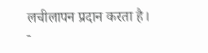लचीलापन प्रदान करता है।
-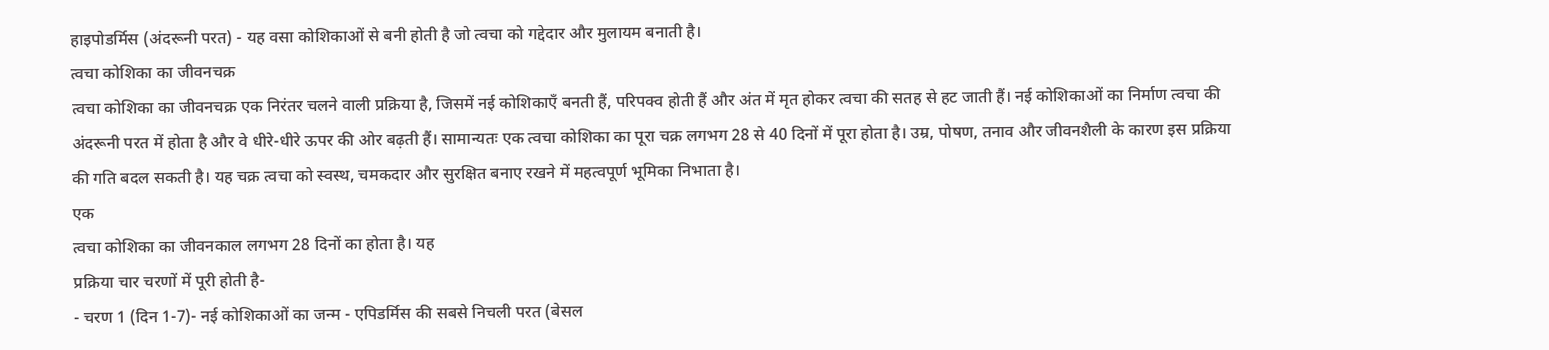हाइपोडर्मिस (अंदरूनी परत) - यह वसा कोशिकाओं से बनी होती है जो त्वचा को गद्देदार और मुलायम बनाती है।
त्वचा कोशिका का जीवनचक्र
त्वचा कोशिका का जीवनचक्र एक निरंतर चलने वाली प्रक्रिया है, जिसमें नई कोशिकाएँ बनती हैं, परिपक्व होती हैं और अंत में मृत होकर त्वचा की सतह से हट जाती हैं। नई कोशिकाओं का निर्माण त्वचा की अंदरूनी परत में होता है और वे धीरे-धीरे ऊपर की ओर बढ़ती हैं। सामान्यतः एक त्वचा कोशिका का पूरा चक्र लगभग 28 से 40 दिनों में पूरा होता है। उम्र, पोषण, तनाव और जीवनशैली के कारण इस प्रक्रिया की गति बदल सकती है। यह चक्र त्वचा को स्वस्थ, चमकदार और सुरक्षित बनाए रखने में महत्वपूर्ण भूमिका निभाता है।
एक
त्वचा कोशिका का जीवनकाल लगभग 28 दिनों का होता है। यह
प्रक्रिया चार चरणों में पूरी होती है-
- चरण 1 (दिन 1-7)- नई कोशिकाओं का जन्म - एपिडर्मिस की सबसे निचली परत (बेसल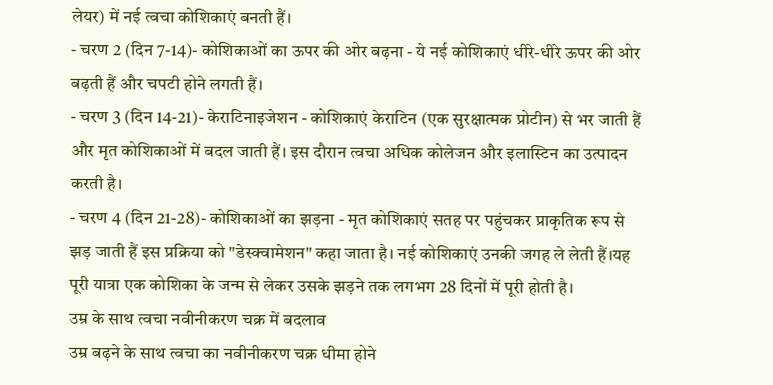लेयर) में नई त्वचा कोशिकाएं बनती हैं।
- चरण 2 (दिन 7-14)- कोशिकाओं का ऊपर की ओर बढ़ना - ये नई कोशिकाएं धीरे-धीरे ऊपर की ओर बढ़ती हैं और चपटी होने लगती हैं।
- चरण 3 (दिन 14-21)- केराटिनाइजेशन - कोशिकाएं केराटिन (एक सुरक्षात्मक प्रोटीन) से भर जाती हैं और मृत कोशिकाओं में बदल जाती हैं। इस दौरान त्वचा अधिक कोलेजन और इलास्टिन का उत्पादन करती है।
- चरण 4 (दिन 21-28)- कोशिकाओं का झड़ना - मृत कोशिकाएं सतह पर पहुंचकर प्राकृतिक रूप से झड़ जाती हैं इस प्रक्रिया को "डेस्क्वामेशन" कहा जाता है। नई कोशिकाएं उनकी जगह ले लेती हैं।यह पूरी यात्रा एक कोशिका के जन्म से लेकर उसके झड़ने तक लगभग 28 दिनों में पूरी होती है।
उम्र के साथ त्वचा नवीनीकरण चक्र में बदलाव
उम्र बढ़ने के साथ त्वचा का नवीनीकरण चक्र धीमा होने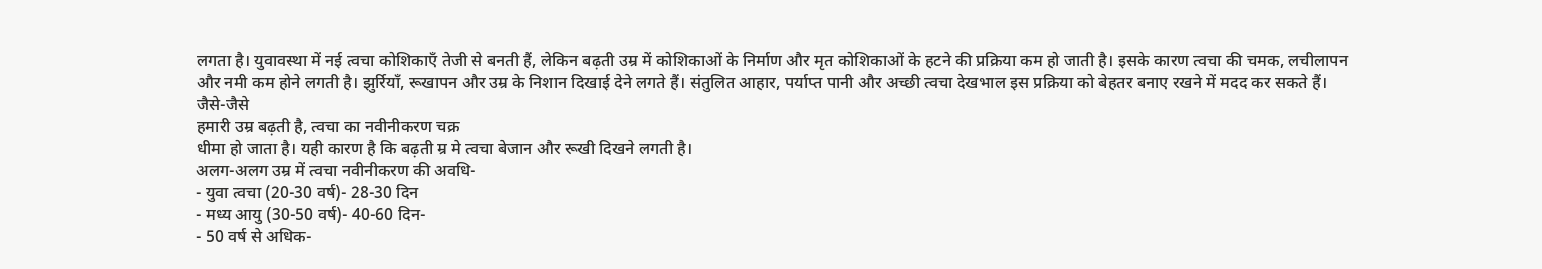लगता है। युवावस्था में नई त्वचा कोशिकाएँ तेजी से बनती हैं, लेकिन बढ़ती उम्र में कोशिकाओं के निर्माण और मृत कोशिकाओं के हटने की प्रक्रिया कम हो जाती है। इसके कारण त्वचा की चमक, लचीलापन और नमी कम होने लगती है। झुर्रियाँ, रूखापन और उम्र के निशान दिखाई देने लगते हैं। संतुलित आहार, पर्याप्त पानी और अच्छी त्वचा देखभाल इस प्रक्रिया को बेहतर बनाए रखने में मदद कर सकते हैं।
जैसे-जैसे
हमारी उम्र बढ़ती है, त्वचा का नवीनीकरण चक्र
धीमा हो जाता है। यही कारण है कि बढ़ती म्र मे त्वचा बेजान और रूखी दिखने लगती है।
अलग-अलग उम्र में त्वचा नवीनीकरण की अवधि-
- युवा त्वचा (20-30 वर्ष)- 28-30 दिन
- मध्य आयु (30-50 वर्ष)- 40-60 दिन-
- 50 वर्ष से अधिक-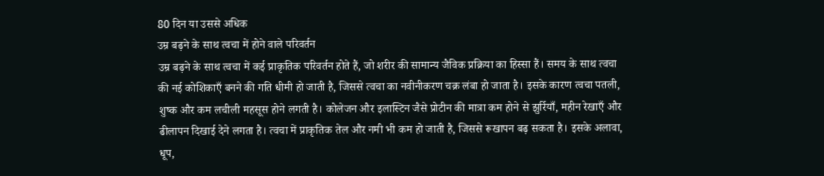80 दिन या उससे अधिक
उम्र बढ़ने के साथ त्वचा में होने वाले परिवर्तन
उम्र बढ़ने के साथ त्वचा में कई प्राकृतिक परिवर्तन होते हैं, जो शरीर की सामान्य जैविक प्रक्रिया का हिस्सा हैं। समय के साथ त्वचा की नई कोशिकाएँ बनने की गति धीमी हो जाती है, जिससे त्वचा का नवीनीकरण चक्र लंबा हो जाता है। इसके कारण त्वचा पतली, शुष्क और कम लचीली महसूस होने लगती है। कोलेजन और इलास्टिन जैसे प्रोटीन की मात्रा कम होने से झुर्रियाँ, महीन रेखाएँ और ढीलापन दिखाई देने लगता है। त्वचा में प्राकृतिक तेल और नमी भी कम हो जाती है, जिससे रूखापन बढ़ सकता है। इसके अलावा, धूप,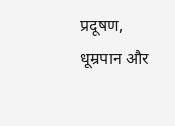प्रदूषण, धूम्रपान और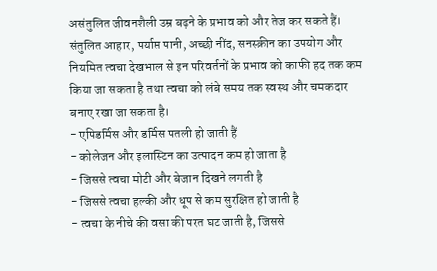असंतुलित जीवनशैली उम्र बढ़ने के प्रभाव को और तेज कर सकते हैं। संतुलित आहार, पर्याप्त पानी, अच्छी नींद, सनस्क्रीन का उपयोग और नियमित त्वचा देखभाल से इन परिवर्तनों के प्रभाव को काफी हद तक कम किया जा सकता है तथा त्वचा को लंबे समय तक स्वस्थ और चमकदार बनाए रखा जा सकता है।
- एपिडर्मिस और डर्मिस पतली हो जाती हैं
- कोलेजन और इलास्टिन का उत्पादन कम हो जाता है
- जिससे त्वचा मोटी और बेजान दिखने लगती है
- जिससे त्वचा हल्की और धूप से कम सुरक्षित हो जाती है
- त्वचा के नीचे की वसा की परत घट जाती है, जिससे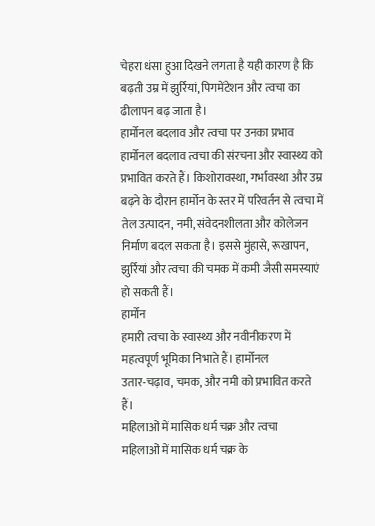चेहरा धंसा हुआ दिखने लगता है यही कारण है कि बढ़ती उम्र में झुर्रियां, पिगमेंटेशन और त्वचा का ढीलापन बढ़ जाता है।
हार्मोनल बदलाव और त्वचा पर उनका प्रभाव
हार्मोनल बदलाव त्वचा की संरचना और स्वास्थ्य को प्रभावित करते हैं। किशोरावस्था, गर्भावस्था और उम्र बढ़ने के दौरान हार्मोन के स्तर में परिवर्तन से त्वचा में तेल उत्पादन, नमी, संवेदनशीलता और कोलेजन निर्माण बदल सकता है। इससे मुंहासे, रूखापन, झुर्रियां और त्वचा की चमक में कमी जैसी समस्याएं हो सकती हैं।
हार्मोन
हमारी त्वचा के स्वास्थ्य और नवीनीकरण में महत्वपूर्ण भूमिका निभाते हैं। हार्मोनल
उतार-चढ़ाव, चमक, और नमी को प्रभावित करते
हैं।
महिलाओं में मासिक धर्म चक्र और त्वचा
महिलाओं में मासिक धर्म चक्र के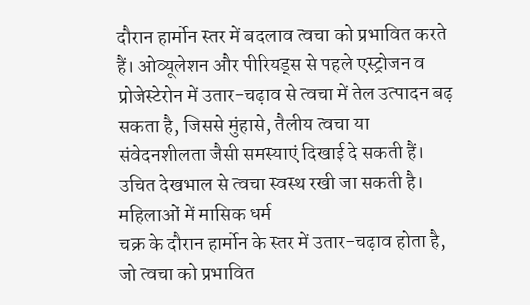दौरान हार्मोन स्तर में बदलाव त्वचा को प्रभावित करते हैं। ओव्यूलेशन और पीरियड्स से पहले एस्ट्रोजन व प्रोजेस्टेरोन में उतार-चढ़ाव से त्वचा में तेल उत्पादन बढ़ सकता है, जिससे मुंहासे, तैलीय त्वचा या संवेदनशीलता जैसी समस्याएं दिखाई दे सकती हैं। उचित देखभाल से त्वचा स्वस्थ रखी जा सकती है।
महिलाओं में मासिक धर्म
चक्र के दौरान हार्मोन के स्तर में उतार-चढ़ाव होता है, जो त्वचा को प्रभावित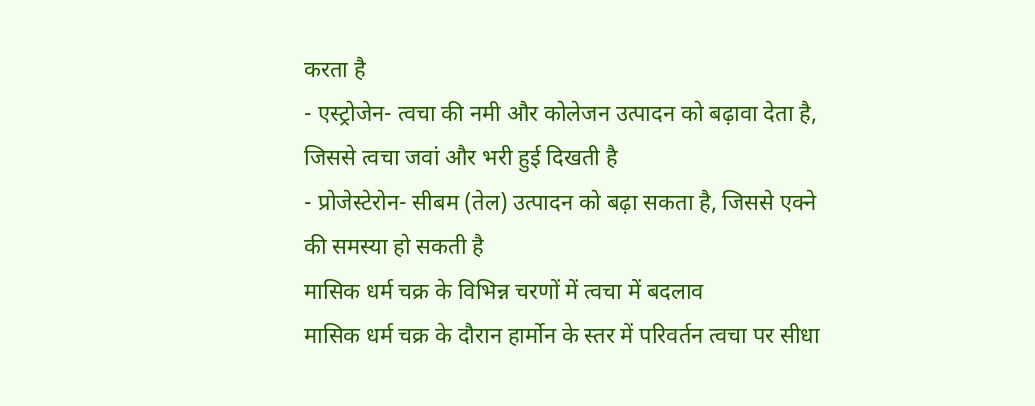करता है
- एस्ट्रोजेन- त्वचा की नमी और कोलेजन उत्पादन को बढ़ावा देता है, जिससे त्वचा जवां और भरी हुई दिखती है
- प्रोजेस्टेरोन- सीबम (तेल) उत्पादन को बढ़ा सकता है, जिससे एक्ने की समस्या हो सकती है
मासिक धर्म चक्र के विभिन्न चरणों में त्वचा में बदलाव
मासिक धर्म चक्र के दौरान हार्मोन के स्तर में परिवर्तन त्वचा पर सीधा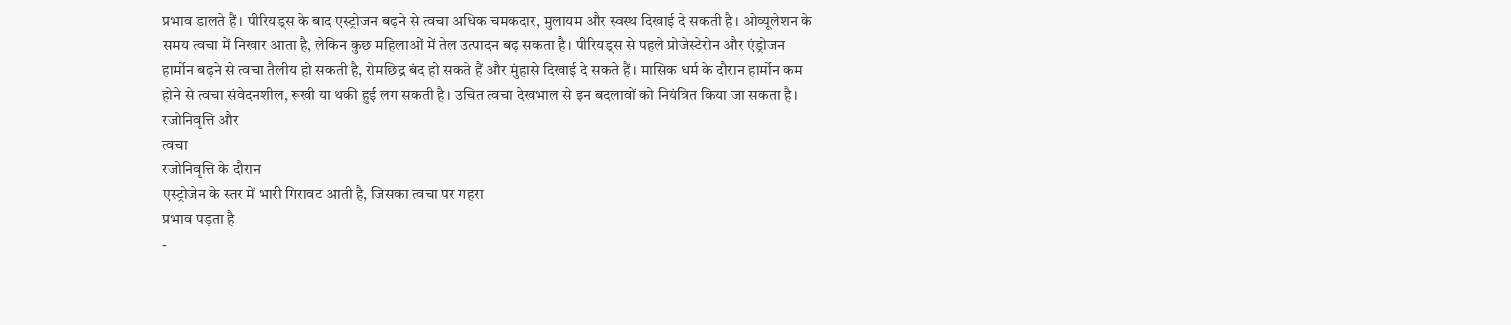प्रभाव डालते हैं। पीरियड्स के बाद एस्ट्रोजन बढ़ने से त्वचा अधिक चमकदार, मुलायम और स्वस्थ दिखाई दे सकती है। ओव्यूलेशन के समय त्वचा में निखार आता है, लेकिन कुछ महिलाओं में तेल उत्पादन बढ़ सकता है। पीरियड्स से पहले प्रोजेस्टेरोन और एंड्रोजन हार्मोन बढ़ने से त्वचा तैलीय हो सकती है, रोमछिद्र बंद हो सकते हैं और मुंहासे दिखाई दे सकते हैं। मासिक धर्म के दौरान हार्मोन कम होने से त्वचा संवेदनशील, रूखी या थकी हुई लग सकती है। उचित त्वचा देखभाल से इन बदलावों को नियंत्रित किया जा सकता है।
रजोनिवृत्ति और
त्वचा
रजोनिवृत्ति के दौरान
एस्ट्रोजेन के स्तर में भारी गिरावट आती है, जिसका त्वचा पर गहरा
प्रभाव पड़ता है
-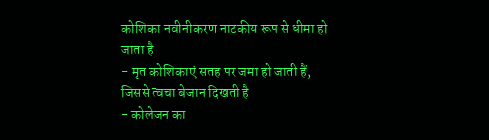कोशिका नवीनीकरण नाटकीय रूप से धीमा हो जाता है
- मृत कोशिकाएं सतह पर जमा हो जाती हैं, जिससे त्वचा बेजान दिखती है
- कोलेजन का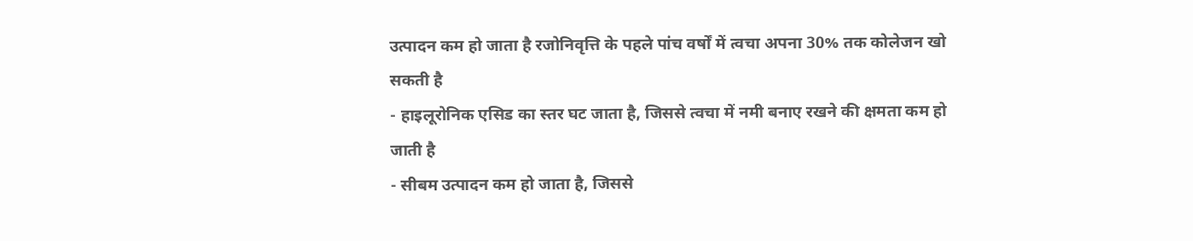उत्पादन कम हो जाता है रजोनिवृत्ति के पहले पांच वर्षों में त्वचा अपना 30% तक कोलेजन खो सकती है
- हाइलूरोनिक एसिड का स्तर घट जाता है, जिससे त्वचा में नमी बनाए रखने की क्षमता कम हो जाती है
- सीबम उत्पादन कम हो जाता है, जिससे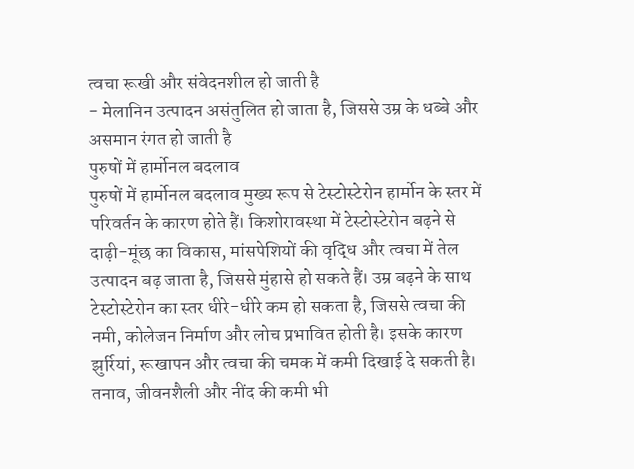त्वचा रूखी और संवेदनशील हो जाती है
- मेलानिन उत्पादन असंतुलित हो जाता है, जिससे उम्र के धब्बे और असमान रंगत हो जाती है
पुरुषों में हार्मोनल बदलाव
पुरुषों में हार्मोनल बदलाव मुख्य रूप से टेस्टोस्टेरोन हार्मोन के स्तर में परिवर्तन के कारण होते हैं। किशोरावस्था में टेस्टोस्टेरोन बढ़ने से दाढ़ी-मूंछ का विकास, मांसपेशियों की वृद्धि और त्वचा में तेल उत्पादन बढ़ जाता है, जिससे मुंहासे हो सकते हैं। उम्र बढ़ने के साथ टेस्टोस्टेरोन का स्तर धीरे-धीरे कम हो सकता है, जिससे त्वचा की नमी, कोलेजन निर्माण और लोच प्रभावित होती है। इसके कारण झुर्रियां, रूखापन और त्वचा की चमक में कमी दिखाई दे सकती है। तनाव, जीवनशैली और नींद की कमी भी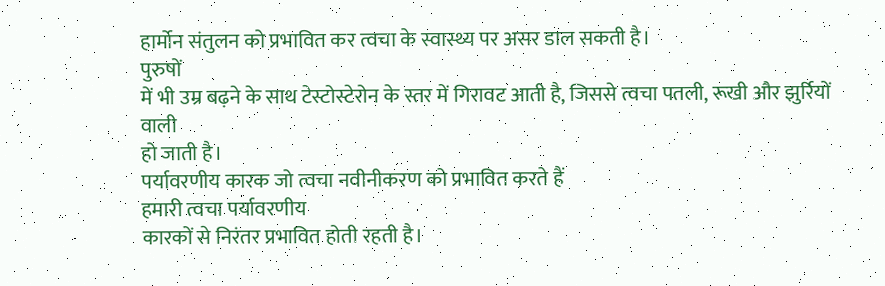हार्मोन संतुलन को प्रभावित कर त्वचा के स्वास्थ्य पर असर डाल सकती है।
पुरुषों
में भी उम्र बढ़ने के साथ टेस्टोस्टेरोन के स्तर में गिरावट आती है, जिससे त्वचा पतली, रूखी और झुर्रियों वाली
हो जाती है।
पर्यावरणीय कारक जो त्वचा नवीनीकरण को प्रभावित करते हैं
हमारी त्वचा पर्यावरणीय
कारकों से निरंतर प्रभावित होती रहती है।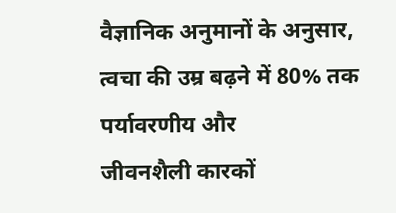वैज्ञानिक अनुमानों के अनुसार, त्वचा की उम्र बढ़ने में 80% तक पर्यावरणीय और
जीवनशैली कारकों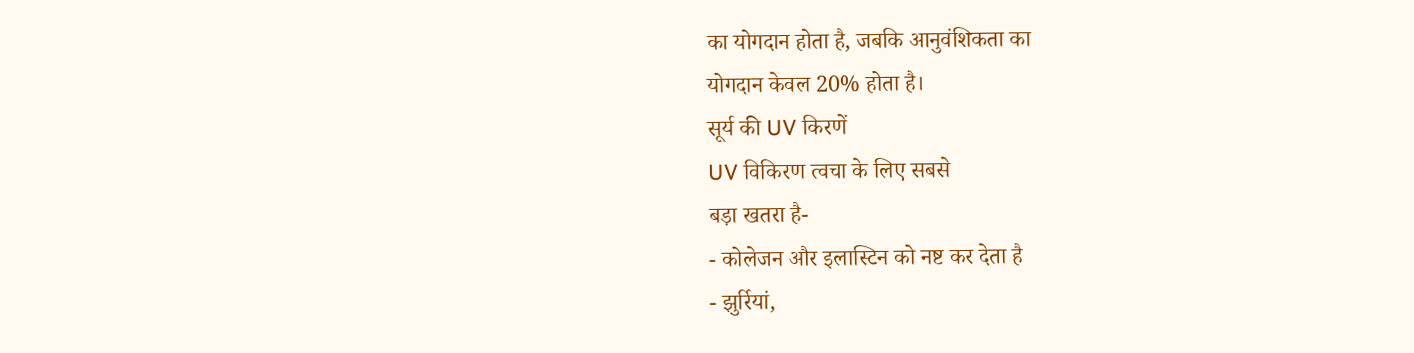का योगदान होता है, जबकि आनुवंशिकता का
योगदान केवल 20% होता है।
सूर्य की UV किरणें
UV विकिरण त्वचा के लिए सबसे
बड़ा खतरा है-
- कोलेजन और इलास्टिन को नष्ट कर देता है
- झुर्रियां,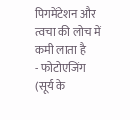पिगमेंटेशन और त्वचा की लोच में कमी लाता है
- फोटोएजिंग (सूर्य के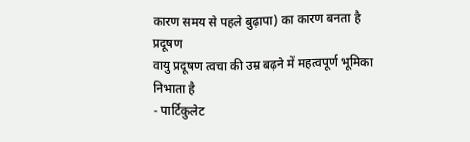कारण समय से पहले बुढ़ापा) का कारण बनता है
प्रदूषण
वायु प्रदूषण त्वचा की उम्र बढ़ने में महत्वपूर्ण भूमिका निभाता है
- पार्टिकुलेट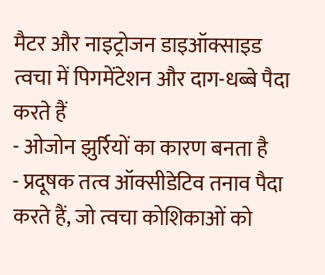मैटर और नाइट्रोजन डाइऑक्साइड त्वचा में पिगमेंटेशन और दाग-धब्बे पैदा करते हैं
- ओजोन झुर्रियों का कारण बनता है
- प्रदूषक तत्व ऑक्सीडेटिव तनाव पैदा करते हैं, जो त्वचा कोशिकाओं को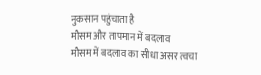नुकसान पहुंचाता है
मौसम और तापमान में बदलाव
मौसम में बदलाव का सीधा असर त्वचा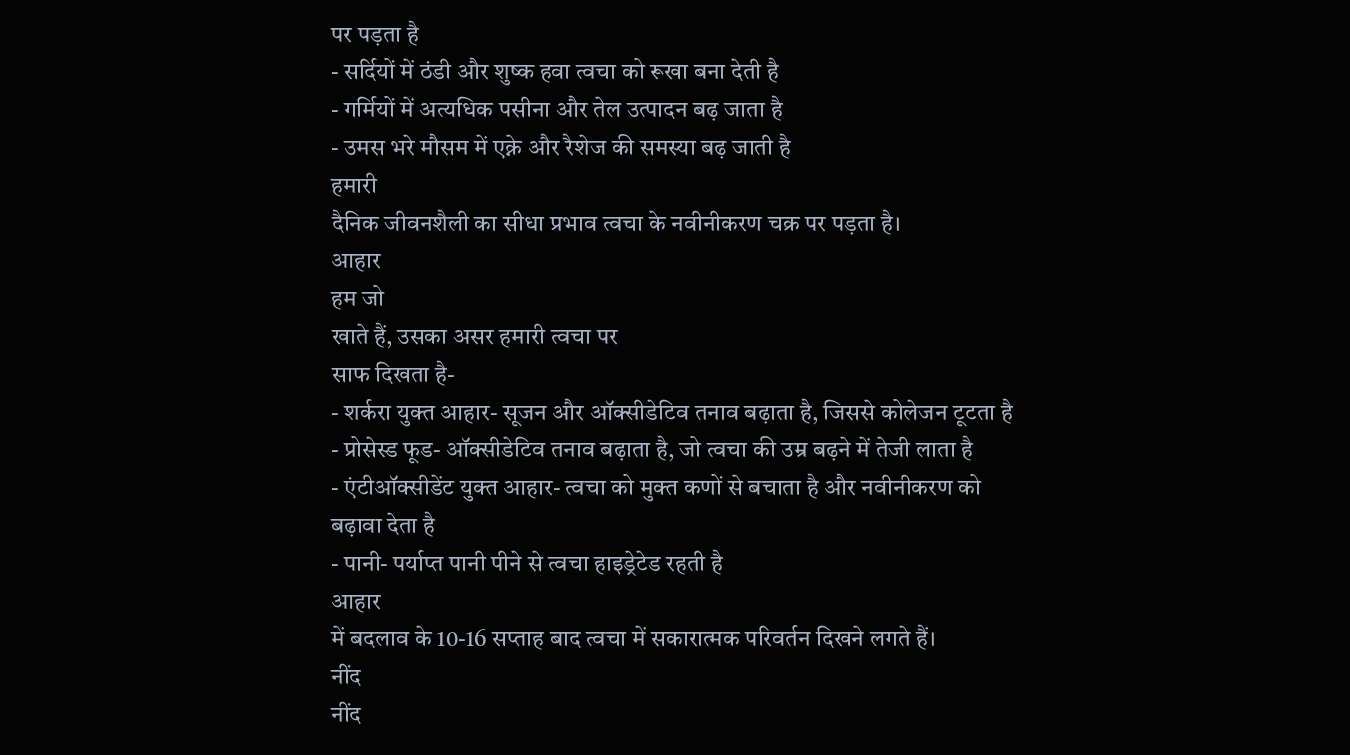पर पड़ता है
- सर्दियों में ठंडी और शुष्क हवा त्वचा को रूखा बना देती है
- गर्मियों में अत्यधिक पसीना और तेल उत्पादन बढ़ जाता है
- उमस भरे मौसम में एक्ने और रैशेज की समस्या बढ़ जाती है
हमारी
दैनिक जीवनशैली का सीधा प्रभाव त्वचा के नवीनीकरण चक्र पर पड़ता है।
आहार
हम जो
खाते हैं, उसका असर हमारी त्वचा पर
साफ दिखता है-
- शर्करा युक्त आहार- सूजन और ऑक्सीडेटिव तनाव बढ़ाता है, जिससे कोलेजन टूटता है
- प्रोसेस्ड फूड- ऑक्सीडेटिव तनाव बढ़ाता है, जो त्वचा की उम्र बढ़ने में तेजी लाता है
- एंटीऑक्सीडेंट युक्त आहार- त्वचा को मुक्त कणों से बचाता है और नवीनीकरण को बढ़ावा देता है
- पानी- पर्याप्त पानी पीने से त्वचा हाइड्रेटेड रहती है
आहार
में बदलाव के 10-16 सप्ताह बाद त्वचा में सकारात्मक परिवर्तन दिखने लगते हैं।
नींद
नींद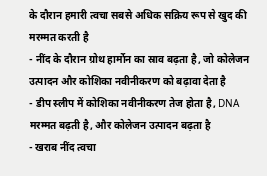के दौरान हमारी त्वचा सबसे अधिक सक्रिय रूप से खुद की मरम्मत करती है
- नींद के दौरान ग्रोथ हार्मोन का स्राव बढ़ता है, जो कोलेजन उत्पादन और कोशिका नवीनीकरण को बढ़ावा देता है
- डीप स्लीप में कोशिका नवीनीकरण तेज होता है, DNA मरम्मत बढ़ती है, और कोलेजन उत्पादन बढ़ता है
- खराब नींद त्वचा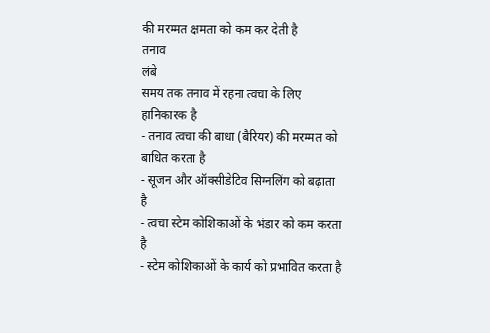की मरम्मत क्षमता को कम कर देती है
तनाव
लंबे
समय तक तनाव में रहना त्वचा के लिए हानिकारक है
- तनाव त्वचा की बाधा (बैरियर) की मरम्मत को बाधित करता है
- सूजन और ऑक्सीडेटिव सिग्नलिंग को बढ़ाता है
- त्वचा स्टेम कोशिकाओं के भंडार को कम करता है
- स्टेम कोशिकाओं के कार्य को प्रभावित करता है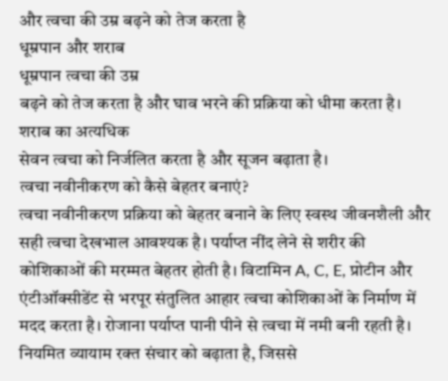और त्वचा की उम्र बढ़ने को तेज करता है
धूम्रपान और शराब
धूम्रपान त्वचा की उम्र
बढ़ने को तेज करता है और घाव भरने की प्रक्रिया को धीमा करता है। शराब का अत्यधिक
सेवन त्वचा को निर्जलित करता है और सूजन बढ़ाता है।
त्वचा नवीनीकरण को कैसे बेहतर बनाएं?
त्वचा नवीनीकरण प्रक्रिया को बेहतर बनाने के लिए स्वस्थ जीवनशैली और सही त्वचा देखभाल आवश्यक है। पर्याप्त नींद लेने से शरीर की कोशिकाओं की मरम्मत बेहतर होती है। विटामिन A, C, E, प्रोटीन और एंटीऑक्सीडेंट से भरपूर संतुलित आहार त्वचा कोशिकाओं के निर्माण में मदद करता है। रोजाना पर्याप्त पानी पीने से त्वचा में नमी बनी रहती है। नियमित व्यायाम रक्त संचार को बढ़ाता है, जिससे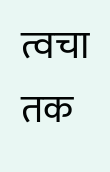त्वचा तक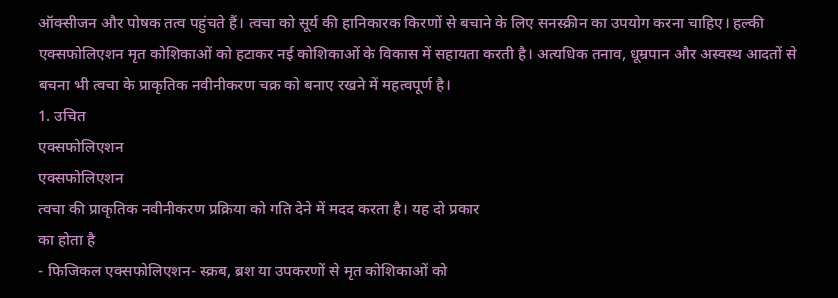ऑक्सीजन और पोषक तत्व पहुंचते हैं। त्वचा को सूर्य की हानिकारक किरणों से बचाने के लिए सनस्क्रीन का उपयोग करना चाहिए। हल्की एक्सफोलिएशन मृत कोशिकाओं को हटाकर नई कोशिकाओं के विकास में सहायता करती है। अत्यधिक तनाव, धूम्रपान और अस्वस्थ आदतों से बचना भी त्वचा के प्राकृतिक नवीनीकरण चक्र को बनाए रखने में महत्वपूर्ण है।
1. उचित
एक्सफोलिएशन
एक्सफोलिएशन
त्वचा की प्राकृतिक नवीनीकरण प्रक्रिया को गति देने में मदद करता है। यह दो प्रकार
का होता है
- फिजिकल एक्सफोलिएशन- स्क्रब, ब्रश या उपकरणों से मृत कोशिकाओं को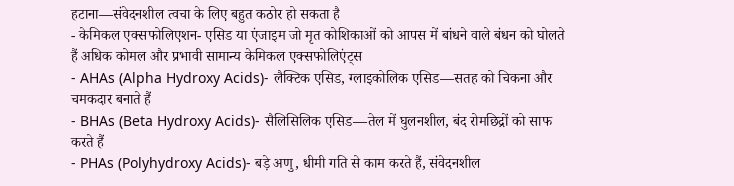हटाना—संवेदनशील त्वचा के लिए बहुत कठोर हो सकता है
- केमिकल एक्सफोलिएशन- एसिड या एंजाइम जो मृत कोशिकाओं को आपस में बांधने वाले बंधन को घोलते हैं अधिक कोमल और प्रभावी सामान्य केमिकल एक्सफोलिएंट्स
- AHAs (Alpha Hydroxy Acids)- लैक्टिक एसिड, ग्लाइकोलिक एसिड—सतह को चिकना और चमकदार बनाते हैं
- BHAs (Beta Hydroxy Acids)- सैलिसिलिक एसिड—तेल में घुलनशील, बंद रोमछिद्रों को साफ करते हैं
- PHAs (Polyhydroxy Acids)- बड़े अणु, धीमी गति से काम करते हैं, संवेदनशील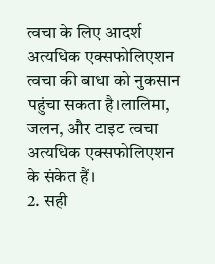त्वचा के लिए आदर्श
अत्यधिक एक्सफोलिएशन
त्वचा की बाधा को नुकसान पहुंचा सकता है।लालिमा, जलन, और टाइट त्वचा अत्यधिक एक्सफोलिएशन के संकेत हैं।
2. सही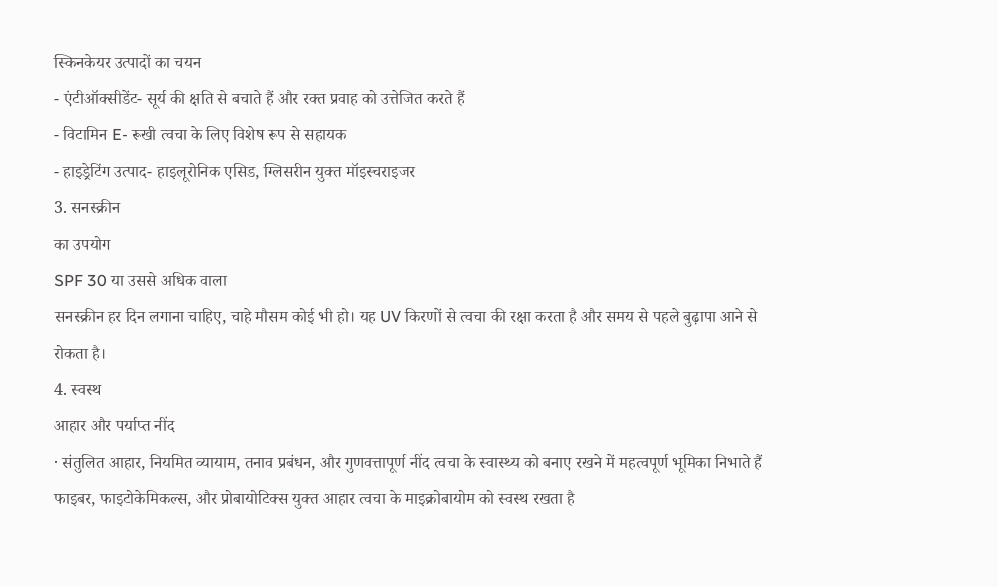स्किनकेयर उत्पादों का चयन
- एंटीऑक्सीडेंट- सूर्य की क्षति से बचाते हैं और रक्त प्रवाह को उत्तेजित करते हैं
- विटामिन E- रूखी त्वचा के लिए विशेष रूप से सहायक
- हाइड्रेटिंग उत्पाद- हाइलूरोनिक एसिड, ग्लिसरीन युक्त मॉइस्चराइजर
3. सनस्क्रीन
का उपयोग
SPF 30 या उससे अधिक वाला
सनस्क्रीन हर दिन लगाना चाहिए, चाहे मौसम कोई भी हो। यह UV किरणों से त्वचा की रक्षा करता है और समय से पहले बुढ़ापा आने से
रोकता है।
4. स्वस्थ
आहार और पर्याप्त नींद
· संतुलित आहार, नियमित व्यायाम, तनाव प्रबंधन, और गुणवत्तापूर्ण नींद त्वचा के स्वास्थ्य को बनाए रखने में महत्वपूर्ण भूमिका निभाते हैं फाइबर, फाइटोकेमिकल्स, और प्रोबायोटिक्स युक्त आहार त्वचा के माइक्रोबायोम को स्वस्थ रखता है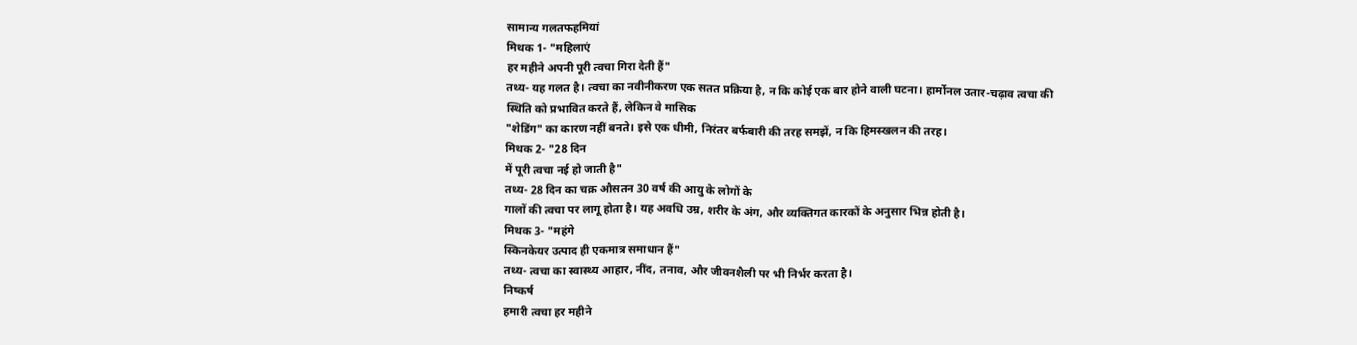सामान्य गलतफहमियां
मिथक 1- "महिलाएं
हर महीने अपनी पूरी त्वचा गिरा देती हैं"
तथ्य- यह गलत है। त्वचा का नवीनीकरण एक सतत प्रक्रिया है, न कि कोई एक बार होने वाली घटना। हार्मोनल उतार-चढ़ाव त्वचा की
स्थिति को प्रभावित करते हैं, लेकिन वे मासिक
"शेडिंग" का कारण नहीं बनते। इसे एक धीमी, निरंतर बर्फबारी की तरह समझें, न कि हिमस्खलन की तरह।
मिथक 2- "28 दिन
में पूरी त्वचा नई हो जाती है"
तथ्य- 28 दिन का चक्र औसतन 30 वर्ष की आयु के लोगों के
गालों की त्वचा पर लागू होता है। यह अवधि उम्र, शरीर के अंग, और व्यक्तिगत कारकों के अनुसार भिन्न होती है।
मिथक 3- "महंगे
स्किनकेयर उत्पाद ही एकमात्र समाधान हैं"
तथ्य- त्वचा का स्वास्थ्य आहार, नींद, तनाव, और जीवनशैली पर भी निर्भर करता है।
निष्कर्ष
हमारी त्वचा हर महीने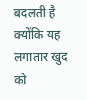बदलती है क्योंकि यह लगातार खुद को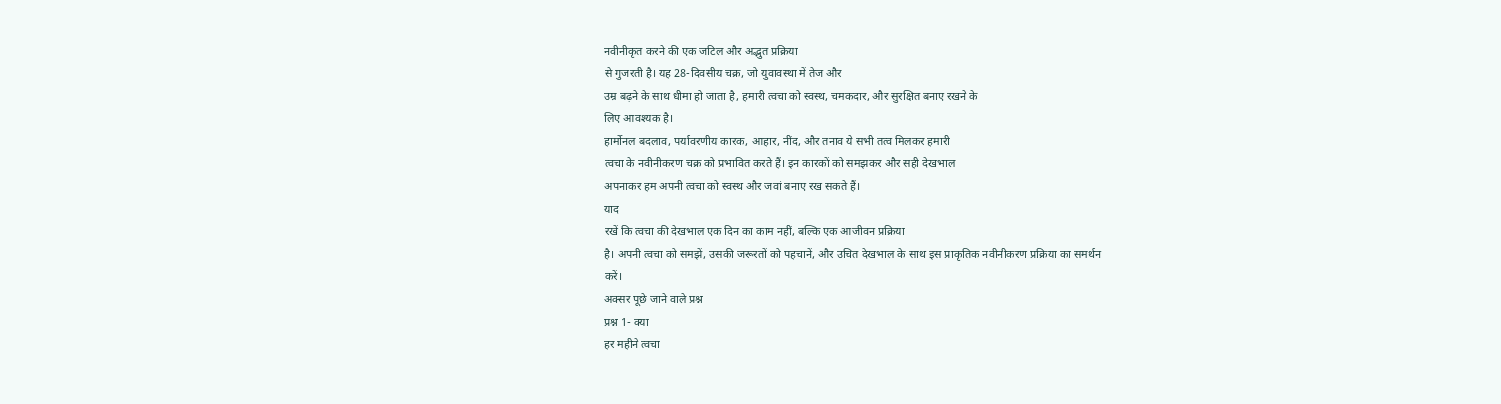नवीनीकृत करने की एक जटिल और अद्भुत प्रक्रिया
से गुजरती है। यह 28-दिवसीय चक्र, जो युवावस्था में तेज और
उम्र बढ़ने के साथ धीमा हो जाता है, हमारी त्वचा को स्वस्थ, चमकदार, और सुरक्षित बनाए रखने के
लिए आवश्यक है।
हार्मोनल बदलाव, पर्यावरणीय कारक, आहार, नींद, और तनाव ये सभी तत्व मिलकर हमारी
त्वचा के नवीनीकरण चक्र को प्रभावित करते हैं। इन कारकों को समझकर और सही देखभाल
अपनाकर हम अपनी त्वचा को स्वस्थ और जवां बनाए रख सकते हैं।
याद
रखें कि त्वचा की देखभाल एक दिन का काम नहीं, बल्कि एक आजीवन प्रक्रिया
है। अपनी त्वचा को समझें, उसकी जरूरतों को पहचानें, और उचित देखभाल के साथ इस प्राकृतिक नवीनीकरण प्रक्रिया का समर्थन
करें।
अक्सर पूछे जाने वाले प्रश्न
प्रश्न 1- क्या
हर महीने त्वचा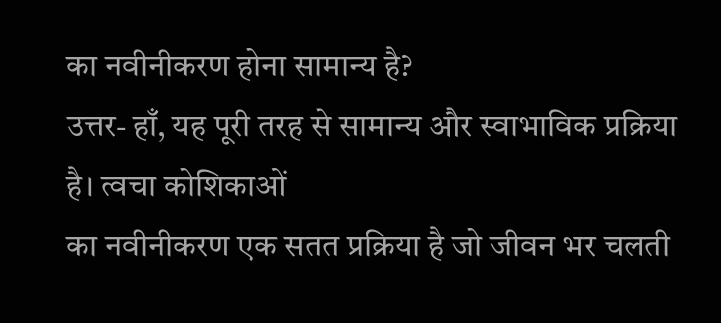का नवीनीकरण होना सामान्य है?
उत्तर- हाँ, यह पूरी तरह से सामान्य और स्वाभाविक प्रक्रिया है। त्वचा कोशिकाओं
का नवीनीकरण एक सतत प्रक्रिया है जो जीवन भर चलती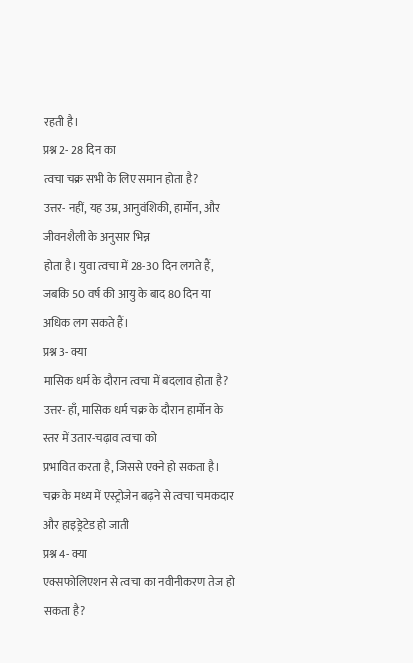रहती है।
प्रश्न 2- 28 दिन का
त्वचा चक्र सभी के लिए समान होता है?
उत्तर- नहीं, यह उम्र, आनुवंशिकी, हार्मोन, और जीवनशैली के अनुसार भिन्न
होता है। युवा त्वचा में 28-30 दिन लगते हैं, जबकि 50 वर्ष की आयु के बाद 80 दिन या अधिक लग सकते हैं।
प्रश्न 3- क्या
मासिक धर्म के दौरान त्वचा में बदलाव होता है?
उत्तर- हाँ, मासिक धर्म चक्र के दौरान हार्मोन के स्तर में उतार-चढ़ाव त्वचा को
प्रभावित करता है, जिससे एक्ने हो सकता है।
चक्र के मध्य में एस्ट्रोजेन बढ़ने से त्वचा चमकदार और हाइड्रेटेड हो जाती
प्रश्न 4- क्या
एक्सफोलिएशन से त्वचा का नवीनीकरण तेज हो सकता है?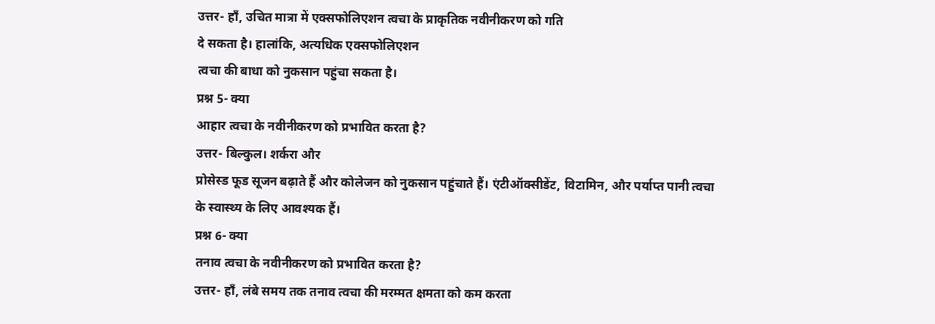उत्तर- हाँ, उचित मात्रा में एक्सफोलिएशन त्वचा के प्राकृतिक नवीनीकरण को गति
दे सकता है। हालांकि, अत्यधिक एक्सफोलिएशन
त्वचा की बाधा को नुकसान पहुंचा सकता है।
प्रश्न 5- क्या
आहार त्वचा के नवीनीकरण को प्रभावित करता है?
उत्तर- बिल्कुल। शर्करा और
प्रोसेस्ड फूड सूजन बढ़ाते हैं और कोलेजन को नुकसान पहुंचाते हैं। एंटीऑक्सीडेंट, विटामिन, और पर्याप्त पानी त्वचा
के स्वास्थ्य के लिए आवश्यक हैं।
प्रश्न 6- क्या
तनाव त्वचा के नवीनीकरण को प्रभावित करता है?
उत्तर- हाँ, लंबे समय तक तनाव त्वचा की मरम्मत क्षमता को कम करता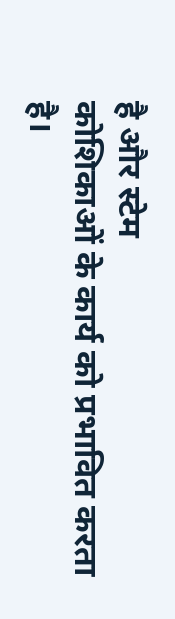है और स्टेम
कोशिकाओं के कार्य को प्रभावित करता है।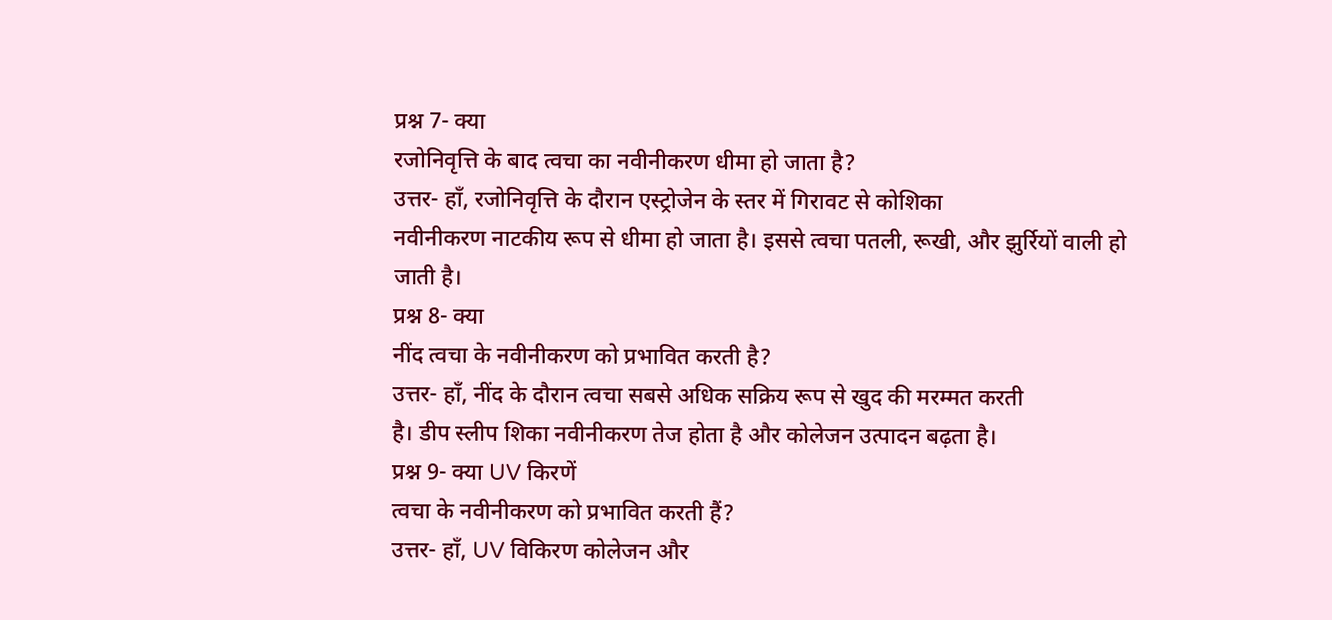प्रश्न 7- क्या
रजोनिवृत्ति के बाद त्वचा का नवीनीकरण धीमा हो जाता है?
उत्तर- हाँ, रजोनिवृत्ति के दौरान एस्ट्रोजेन के स्तर में गिरावट से कोशिका
नवीनीकरण नाटकीय रूप से धीमा हो जाता है। इससे त्वचा पतली, रूखी, और झुर्रियों वाली हो
जाती है।
प्रश्न 8- क्या
नींद त्वचा के नवीनीकरण को प्रभावित करती है?
उत्तर- हाँ, नींद के दौरान त्वचा सबसे अधिक सक्रिय रूप से खुद की मरम्मत करती
है। डीप स्लीप शिका नवीनीकरण तेज होता है और कोलेजन उत्पादन बढ़ता है।
प्रश्न 9- क्या UV किरणें
त्वचा के नवीनीकरण को प्रभावित करती हैं?
उत्तर- हाँ, UV विकिरण कोलेजन और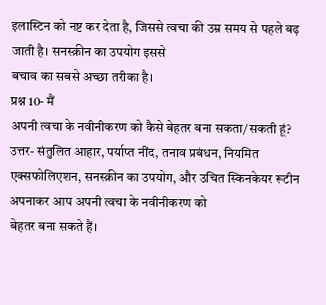इलास्टिन को नष्ट कर देता है, जिससे त्वचा की उम्र समय से पहले बढ़ जाती है। सनस्क्रीन का उपयोग इससे
बचाव का सबसे अच्छा तरीका है।
प्रश्न 10- मैं
अपनी त्वचा के नवीनीकरण को कैसे बेहतर बना सकता/सकती हूं?
उत्तर- संतुलित आहार, पर्याप्त नींद, तनाव प्रबंधन, नियमित एक्सफोलिएशन, सनस्क्रीन का उपयोग, और उचित स्किनकेयर रूटीन अपनाकर आप अपनी त्वचा के नवीनीकरण को
बेहतर बना सकते हैं।